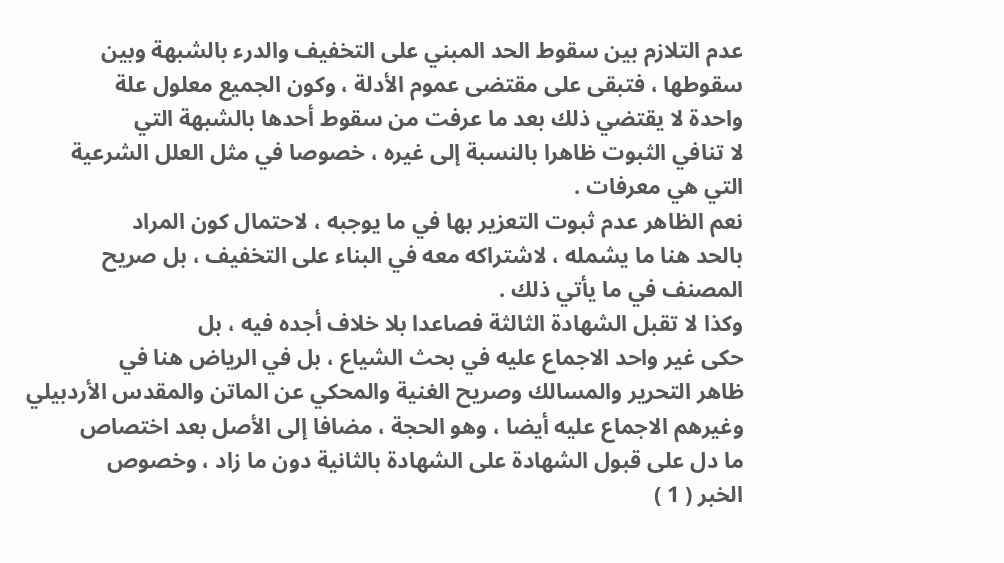عدم التلازم بين سقوط الحد المبني على التخفيف والدرء بالشبهة وبين
سقوطها ، فتبقى على مقتضى عموم الأدلة ، وكون الجميع معلول علة
واحدة لا يقتضي ذلك بعد ما عرفت من سقوط أحدها بالشبهة التي
لا تنافي الثبوت ظاهرا بالنسبة إلى غيره ، خصوصا في مثل العلل الشرعية
التي هي معرفات .
نعم الظاهر عدم ثبوت التعزير بها في ما يوجبه ، لاحتمال كون المراد
بالحد هنا ما يشمله ، لاشتراكه معه في البناء على التخفيف ، بل صريح
المصنف في ما يأتي ذلك .
وكذا لا تقبل الشهادة الثالثة فصاعدا بلا خلاف أجده فيه ، بل
حكى غير واحد الاجماع عليه في بحث الشياع ، بل في الرياض هنا في
ظاهر التحرير والمسالك وصريح الغنية والمحكي عن الماتن والمقدس الأردبيلي
وغيرهم الاجماع عليه أيضا ، وهو الحجة ، مضافا إلى الأصل بعد اختصاص
ما دل على قبول الشهادة على الشهادة بالثانية دون ما زاد ، وخصوص
الخبر ( 1 )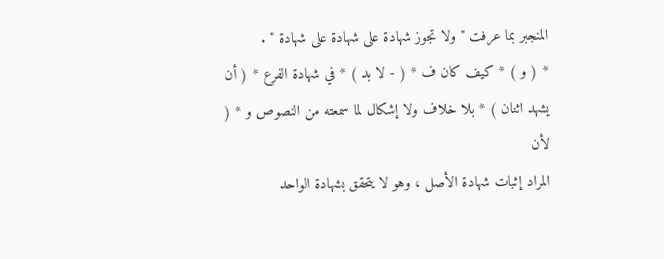المنجبر بما عرفت " ولا تجوز شهادة على شهادة على شهادة " .
* ( و ) * كيف كان ف * ( - لا بد ) * في شهادة الفرع * ( أن
يشهد اثنان ) * بلا خلاف ولا إشكال لما سمعته من النصوص و * ( لأن
المراد إثبات شهادة الأصل ، وهو لا يتحقق بشهادة الواحد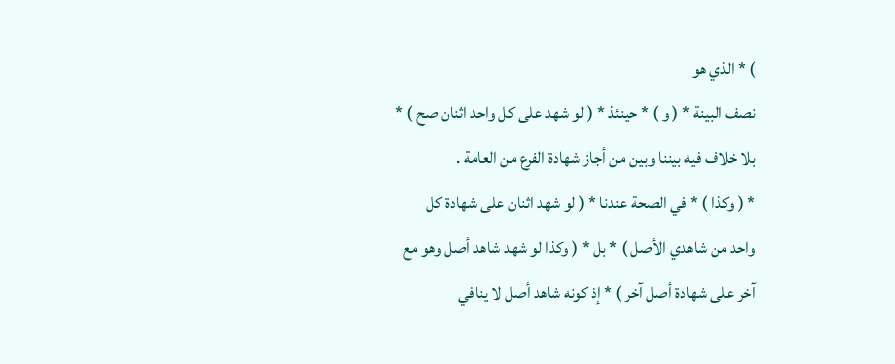) * الذي هو
نصف البينة * ( و ) * حينئذ * ( لو شهد على كل واحد اثنان صح ) *
بلا خلاف فيه بيننا وبين من أجاز شهادة الفرع من العامة .
* ( وكذا ) * في الصحة عندنا * ( لو شهد اثنان على شهادة كل
واحد من شاهدي الأصل ) * بل * ( وكذا لو شهد شاهد أصل وهو مع
آخر على شهادة أصل آخر ) * إذ كونه شاهد أصل لا ينافي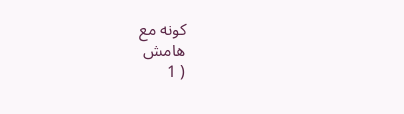كونه مع
هامش
( 1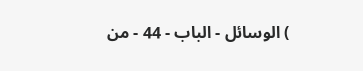) الوسائل - الباب - 44 - من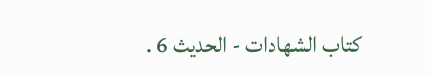كتاب الشهادات - الحديث 6 .